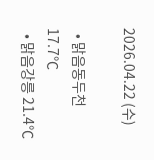2026.04.22 (수)

  • 맑음동두천 17.7℃
  • 맑음강릉 21.4℃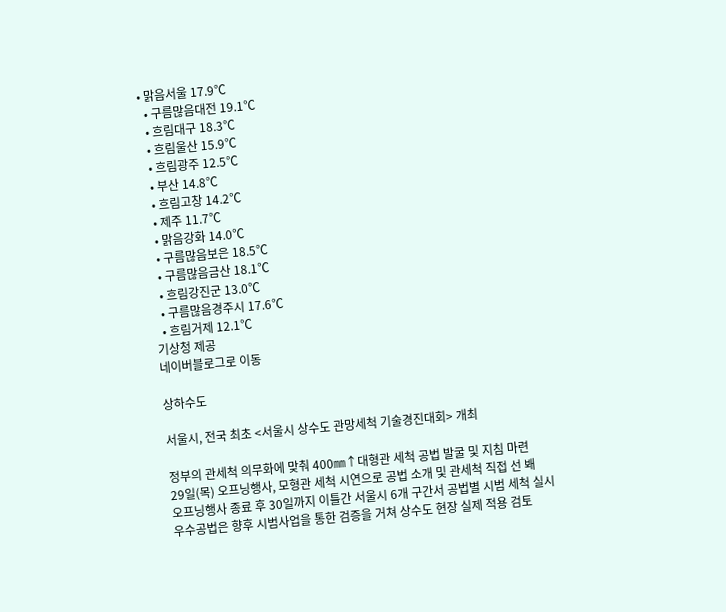• 맑음서울 17.9℃
  • 구름많음대전 19.1℃
  • 흐림대구 18.3℃
  • 흐림울산 15.9℃
  • 흐림광주 12.5℃
  • 부산 14.8℃
  • 흐림고창 14.2℃
  • 제주 11.7℃
  • 맑음강화 14.0℃
  • 구름많음보은 18.5℃
  • 구름많음금산 18.1℃
  • 흐림강진군 13.0℃
  • 구름많음경주시 17.6℃
  • 흐림거제 12.1℃
기상청 제공
네이버블로그로 이동

상하수도

서울시, 전국 최초 <서울시 상수도 관망세척 기술경진대회> 개최

정부의 관세척 의무화에 맞춰 400㎜↑대형관 세척 공법 발굴 및 지침 마련
29일(목) 오프닝행사, 모형관 세척 시연으로 공법 소개 및 관세척 직접 선 봬
오프닝행사 종료 후 30일까지 이틀간 서울시 6개 구간서 공법별 시범 세척 실시
우수공법은 향후 시범사업을 통한 검증을 거쳐 상수도 현장 실제 적용 검토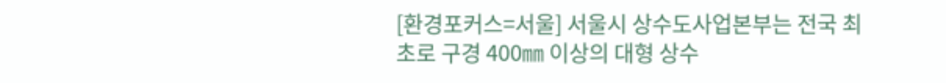[환경포커스=서울] 서울시 상수도사업본부는 전국 최초로 구경 400㎜ 이상의 대형 상수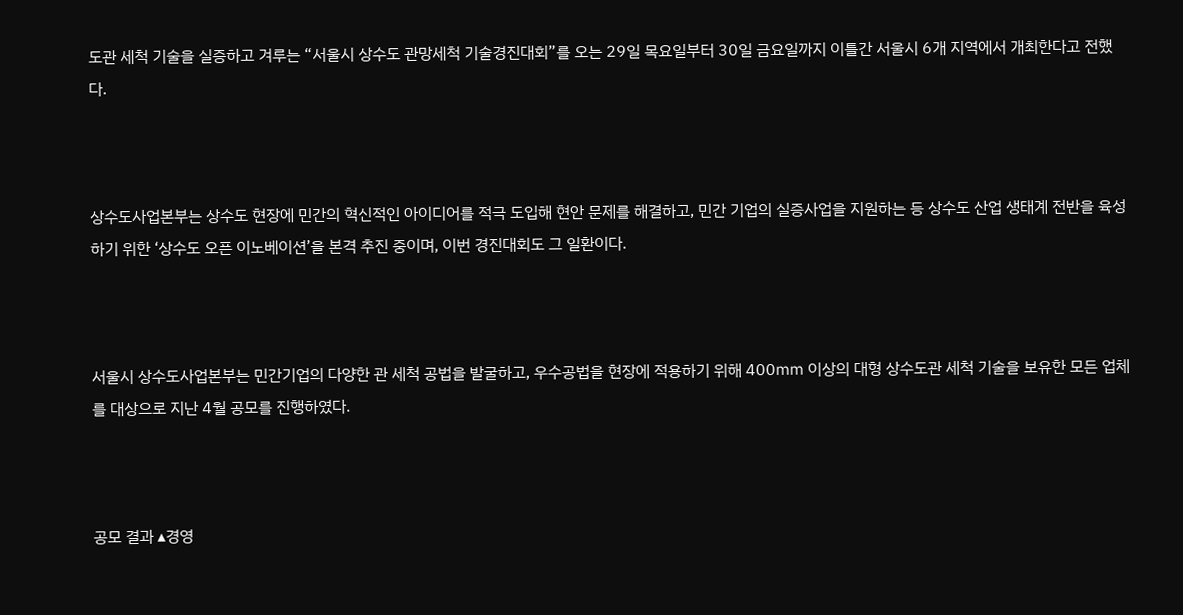도관 세척 기술을 실증하고 겨루는 “서울시 상수도 관망세척 기술경진대회”를 오는 29일 목요일부터 30일 금요일까지 이틀간 서울시 6개 지역에서 개최한다고 전했다.



상수도사업본부는 상수도 현장에 민간의 혁신적인 아이디어를 적극 도입해 현안 문제를 해결하고, 민간 기업의 실증사업을 지원하는 등 상수도 산업 생태계 전반을 육성하기 위한 ‘상수도 오픈 이노베이션’을 본격 추진 중이며, 이번 경진대회도 그 일환이다.



서울시 상수도사업본부는 민간기업의 다양한 관 세척 공법을 발굴하고, 우수공법을 현장에 적용하기 위해 400㎜ 이상의 대형 상수도관 세척 기술을 보유한 모든 업체를 대상으로 지난 4월 공모를 진행하였다.



공모 결과 ▴경영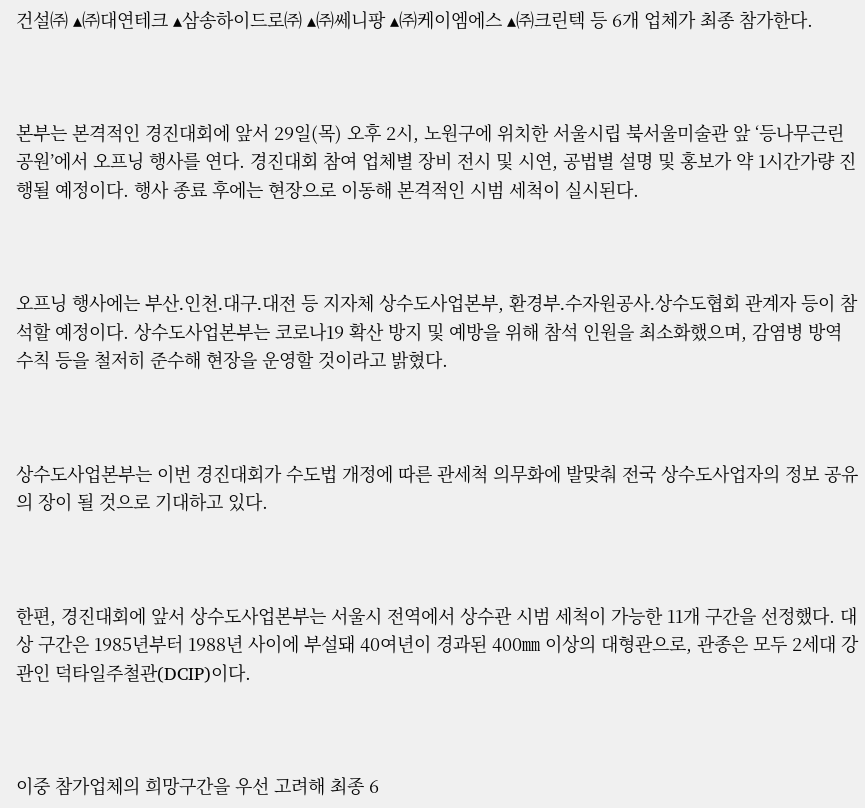건설㈜ ▴㈜대연테크 ▴삼송하이드로㈜ ▴㈜쎄니팡 ▴㈜케이엠에스 ▴㈜크린텍 등 6개 업체가 최종 참가한다.



본부는 본격적인 경진대회에 앞서 29일(목) 오후 2시, 노원구에 위치한 서울시립 북서울미술관 앞 ‘등나무근린공원’에서 오프닝 행사를 연다. 경진대회 참여 업체별 장비 전시 및 시연, 공법별 설명 및 홍보가 약 1시간가량 진행될 예정이다. 행사 종료 후에는 현장으로 이동해 본격적인 시범 세척이 실시된다.



오프닝 행사에는 부산․인천․대구․대전 등 지자체 상수도사업본부, 환경부․수자원공사․상수도협회 관계자 등이 참석할 예정이다. 상수도사업본부는 코로나19 확산 방지 및 예방을 위해 참석 인원을 최소화했으며, 감염병 방역 수칙 등을 철저히 준수해 현장을 운영할 것이라고 밝혔다.



상수도사업본부는 이번 경진대회가 수도법 개정에 따른 관세척 의무화에 발맞춰 전국 상수도사업자의 정보 공유의 장이 될 것으로 기대하고 있다.



한편, 경진대회에 앞서 상수도사업본부는 서울시 전역에서 상수관 시범 세척이 가능한 11개 구간을 선정했다. 대상 구간은 1985년부터 1988년 사이에 부설돼 40여년이 경과된 400㎜ 이상의 대형관으로, 관종은 모두 2세대 강관인 덕타일주철관(DCIP)이다.



이중 참가업체의 희망구간을 우선 고려해 최종 6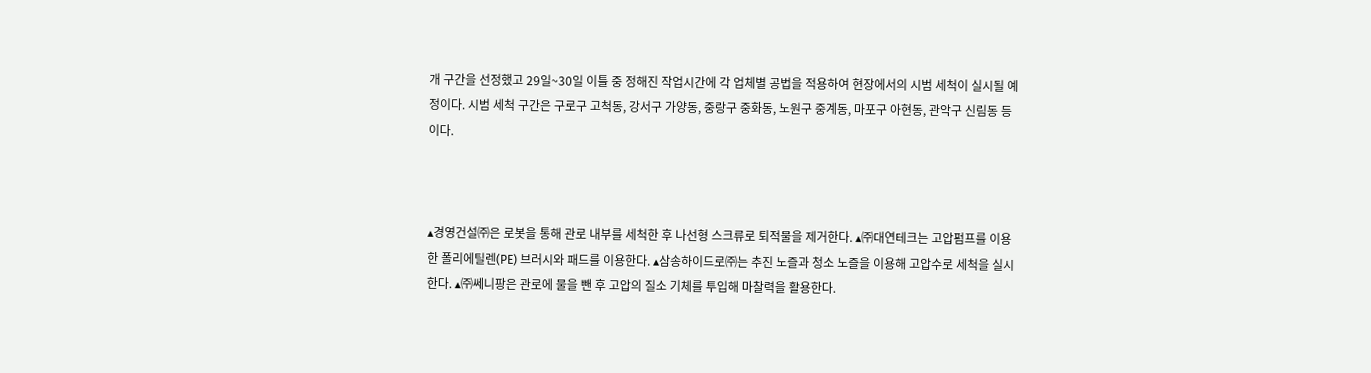개 구간을 선정했고 29일~30일 이틀 중 정해진 작업시간에 각 업체별 공법을 적용하여 현장에서의 시범 세척이 실시될 예정이다. 시범 세척 구간은 구로구 고척동, 강서구 가양동, 중랑구 중화동, 노원구 중계동, 마포구 아현동, 관악구 신림동 등이다.



▴경영건설㈜은 로봇을 통해 관로 내부를 세척한 후 나선형 스크류로 퇴적물을 제거한다. ▴㈜대연테크는 고압펌프를 이용한 폴리에틸렌(PE) 브러시와 패드를 이용한다. ▴삼송하이드로㈜는 추진 노즐과 청소 노즐을 이용해 고압수로 세척을 실시한다. ▴㈜쎄니팡은 관로에 물을 뺀 후 고압의 질소 기체를 투입해 마찰력을 활용한다.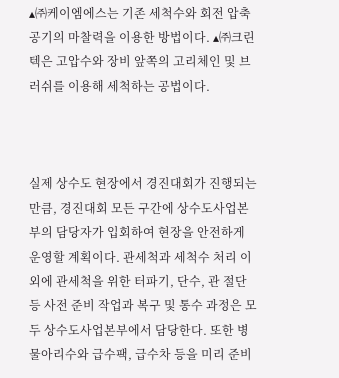▴㈜케이엠에스는 기존 세척수와 회전 압축공기의 마찰력을 이용한 방법이다. ▴㈜크린텍은 고압수와 장비 앞쪽의 고리체인 및 브러쉬를 이용해 세척하는 공법이다.



실제 상수도 현장에서 경진대회가 진행되는 만큼, 경진대회 모든 구간에 상수도사업본부의 담당자가 입회하여 현장을 안전하게 운영할 계획이다. 관세척과 세척수 처리 이외에 관세척을 위한 터파기, 단수, 관 절단 등 사전 준비 작업과 복구 및 통수 과정은 모두 상수도사업본부에서 담당한다. 또한 병물아리수와 급수팩, 급수차 등을 미리 준비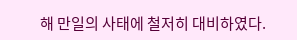해 만일의 사태에 철저히 대비하였다.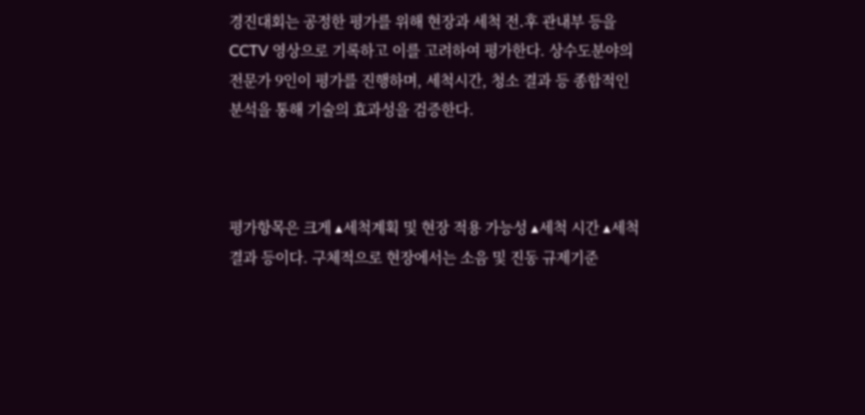경진대회는 공정한 평가를 위해 현장과 세척 전․후 관내부 등을 CCTV 영상으로 기록하고 이를 고려하여 평가한다. 상수도분야의 전문가 9인이 평가를 진행하며, 세척시간, 청소 결과 등 종합적인 분석을 통해 기술의 효과성을 검증한다.



평가항목은 크게 ▴세척계획 및 현장 적용 가능성 ▴세척 시간 ▴세척 결과 등이다. 구체적으로 현장에서는 소음 및 진동 규제기준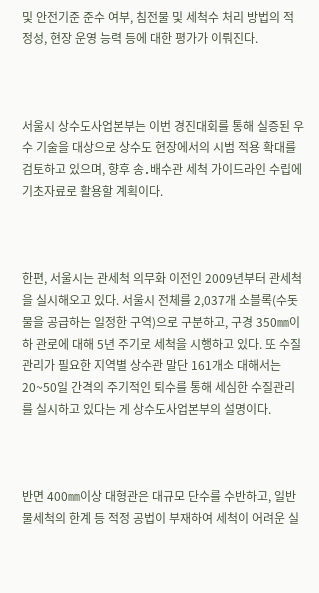및 안전기준 준수 여부, 침전물 및 세척수 처리 방법의 적정성, 현장 운영 능력 등에 대한 평가가 이뤄진다.



서울시 상수도사업본부는 이번 경진대회를 통해 실증된 우수 기술을 대상으로 상수도 현장에서의 시범 적용 확대를 검토하고 있으며, 향후 송․배수관 세척 가이드라인 수립에 기초자료로 활용할 계획이다.



한편, 서울시는 관세척 의무화 이전인 2009년부터 관세척을 실시해오고 있다. 서울시 전체를 2,037개 소블록(수돗물을 공급하는 일정한 구역)으로 구분하고, 구경 350㎜이하 관로에 대해 5년 주기로 세척을 시행하고 있다. 또 수질관리가 필요한 지역별 상수관 말단 161개소 대해서는 20~50일 간격의 주기적인 퇴수를 통해 세심한 수질관리를 실시하고 있다는 게 상수도사업본부의 설명이다.



반면 400㎜이상 대형관은 대규모 단수를 수반하고, 일반 물세척의 한계 등 적정 공법이 부재하여 세척이 어려운 실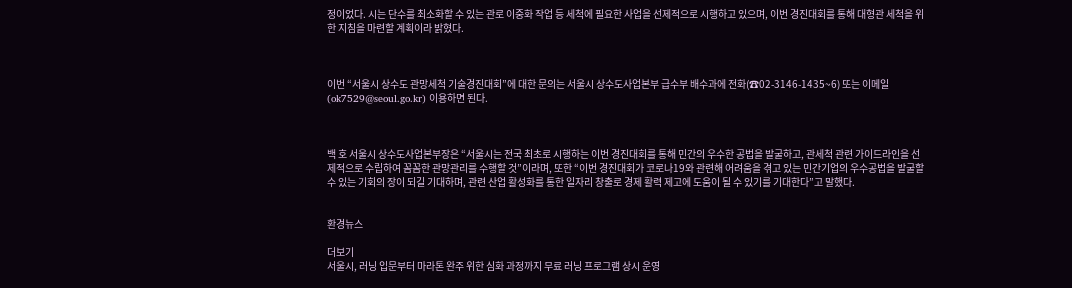정이었다. 시는 단수를 최소화할 수 있는 관로 이중화 작업 등 세척에 필요한 사업을 선제적으로 시행하고 있으며, 이번 경진대회를 통해 대형관 세척을 위한 지침을 마련할 계획이라 밝혔다.



이번 “서울시 상수도 관망세척 기술경진대회”에 대한 문의는 서울시 상수도사업본부 급수부 배수과에 전화(☎02-3146-1435~6) 또는 이메일(ok7529@seoul.go.kr) 이용하면 된다.



백 호 서울시 상수도사업본부장은 “서울시는 전국 최초로 시행하는 이번 경진대회를 통해 민간의 우수한 공법을 발굴하고, 관세척 관련 가이드라인을 선제적으로 수립하여 꼼꼼한 관망관리를 수행할 것”이라며, 또한 “이번 경진대회가 코로나19와 관련해 어려움을 겪고 있는 민간기업의 우수공법을 발굴할 수 있는 기회의 장이 되길 기대하며, 관련 산업 활성화를 통한 일자리 창출로 경제 활력 제고에 도움이 될 수 있기를 기대한다”고 말했다.


환경뉴스

더보기
서울시, 러닝 입문부터 마라톤 완주 위한 심화 과정까지 무료 러닝 프로그램 상시 운영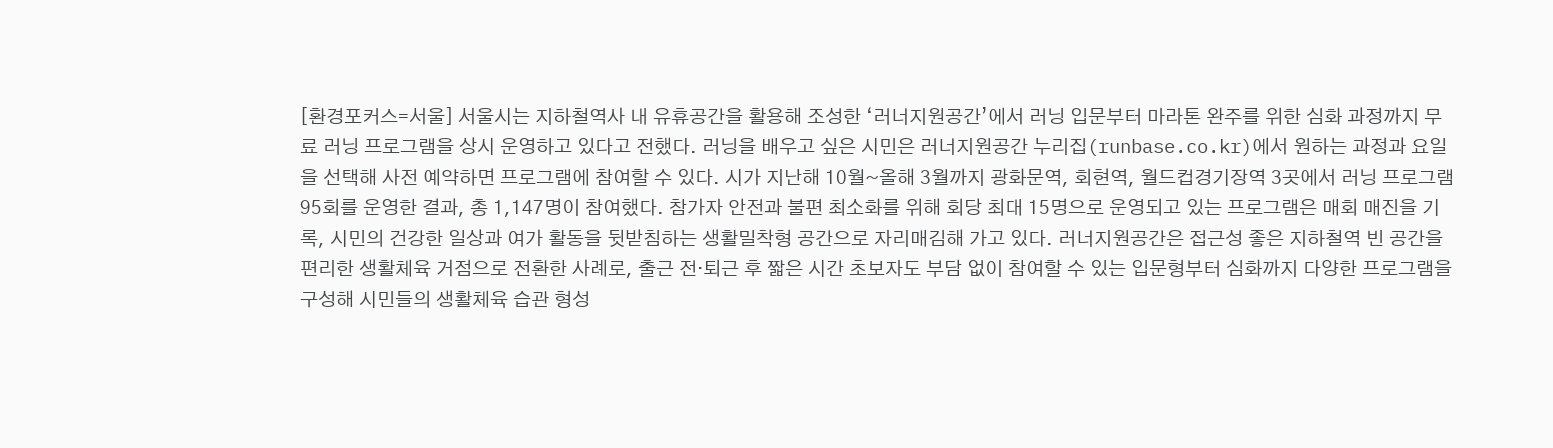[환경포커스=서울] 서울시는 지하철역사 내 유휴공간을 활용해 조성한 ‘러너지원공간’에서 러닝 입문부터 마라톤 완주를 위한 심화 과정까지 무료 러닝 프로그램을 상시 운영하고 있다고 전했다. 러닝을 배우고 싶은 시민은 러너지원공간 누리집(runbase.co.kr)에서 원하는 과정과 요일을 선택해 사전 예약하면 프로그램에 참여할 수 있다. 시가 지난해 10월~올해 3월까지 광화문역, 회현역, 월드컵경기장역 3곳에서 러닝 프로그램 95회를 운영한 결과, 총 1,147명이 참여했다. 참가자 안전과 불편 최소화를 위해 회당 최대 15명으로 운영되고 있는 프로그램은 매회 매진을 기록, 시민의 건강한 일상과 여가 활동을 뒷받침하는 생활밀착형 공간으로 자리매김해 가고 있다. 러너지원공간은 접근성 좋은 지하철역 빈 공간을 편리한 생활체육 거점으로 전환한 사례로, 출근 전·퇴근 후 짧은 시간 초보자도 부담 없이 참여할 수 있는 입문형부터 심화까지 다양한 프로그램을 구성해 시민들의 생활체육 습관 형성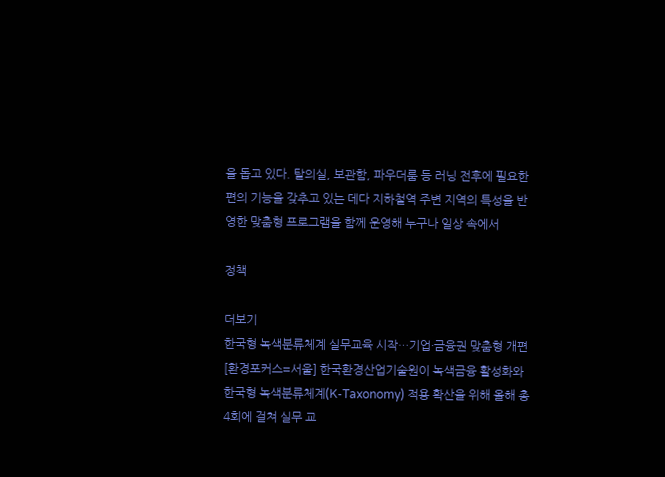을 돕고 있다. 탈의실, 보관함, 파우더룸 등 러닝 전후에 필요한 편의 기능을 갖추고 있는 데다 지하철역 주변 지역의 특성을 반영한 맞춤형 프로그램을 함께 운영해 누구나 일상 속에서

정책

더보기
한국형 녹색분류체계 실무교육 시작…기업·금융권 맞춤형 개편
[환경포커스=서울] 한국환경산업기술원이 녹색금융 활성화와 한국형 녹색분류체계(K-Taxonomy) 적용 확산을 위해 올해 총 4회에 걸쳐 실무 교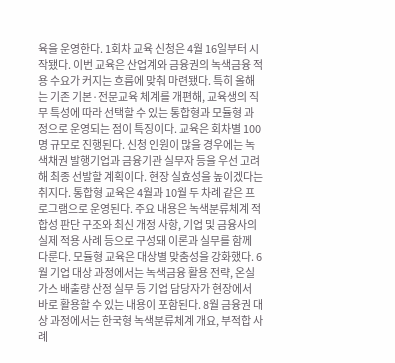육을 운영한다. 1회차 교육 신청은 4월 16일부터 시작됐다. 이번 교육은 산업계와 금융권의 녹색금융 적용 수요가 커지는 흐름에 맞춰 마련됐다. 특히 올해는 기존 기본·전문교육 체계를 개편해, 교육생의 직무 특성에 따라 선택할 수 있는 통합형과 모듈형 과정으로 운영되는 점이 특징이다. 교육은 회차별 100명 규모로 진행된다. 신청 인원이 많을 경우에는 녹색채권 발행기업과 금융기관 실무자 등을 우선 고려해 최종 선발할 계획이다. 현장 실효성을 높이겠다는 취지다. 통합형 교육은 4월과 10월 두 차례 같은 프로그램으로 운영된다. 주요 내용은 녹색분류체계 적합성 판단 구조와 최신 개정 사항, 기업 및 금융사의 실제 적용 사례 등으로 구성돼 이론과 실무를 함께 다룬다. 모듈형 교육은 대상별 맞춤성을 강화했다. 6월 기업 대상 과정에서는 녹색금융 활용 전략, 온실가스 배출량 산정 실무 등 기업 담당자가 현장에서 바로 활용할 수 있는 내용이 포함된다. 8월 금융권 대상 과정에서는 한국형 녹색분류체계 개요, 부적합 사례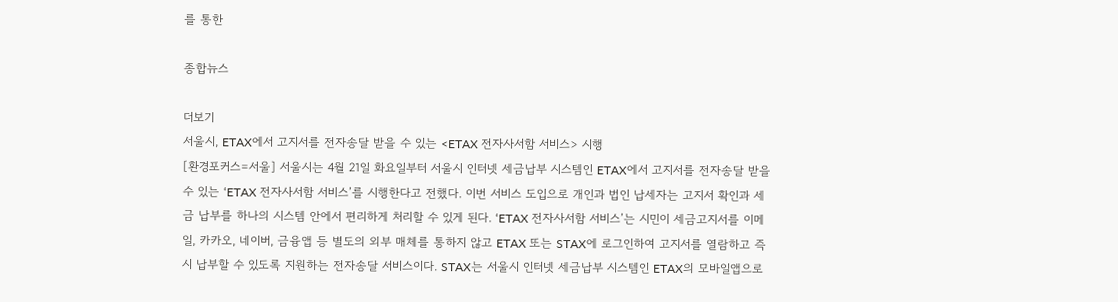를 통한

종합뉴스

더보기
서울시, ETAX에서 고지서를 전자송달 받을 수 있는 <ETAX 전자사서함 서비스> 시행
[환경포커스=서울] 서울시는 4월 21일 화요일부터 서울시 인터넷 세금납부 시스템인 ETAX에서 고지서를 전자송달 받을 수 있는 ‘ETAX 전자사서함 서비스’를 시행한다고 전했다. 이번 서비스 도입으로 개인과 법인 납세자는 고지서 확인과 세금 납부를 하나의 시스템 안에서 편리하게 처리할 수 있게 된다. ‘ETAX 전자사서함 서비스’는 시민이 세금고지서를 이메일, 카카오, 네이버, 금융앱 등 별도의 외부 매체를 통하지 않고 ETAX 또는 STAX에 로그인하여 고지서를 열람하고 즉시 납부할 수 있도록 지원하는 전자송달 서비스이다. STAX는 서울시 인터넷 세금납부 시스템인 ETAX의 모바일앱으로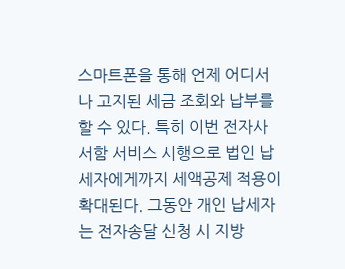스마트폰을 통해 언제 어디서나 고지된 세금 조회와 납부를 할 수 있다. 특히 이번 전자사서함 서비스 시행으로 법인 납세자에게까지 세액공제 적용이 확대된다. 그동안 개인 납세자는 전자송달 신청 시 지방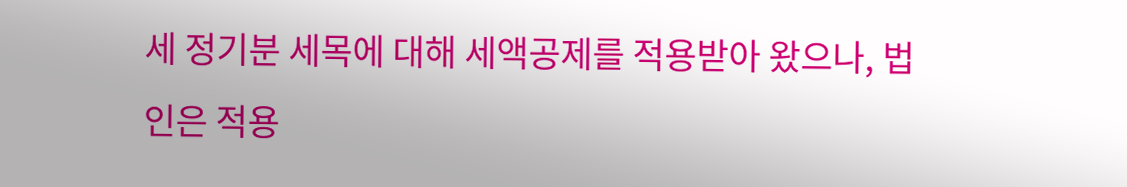세 정기분 세목에 대해 세액공제를 적용받아 왔으나, 법인은 적용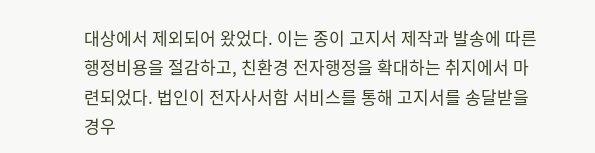대상에서 제외되어 왔었다. 이는 종이 고지서 제작과 발송에 따른 행정비용을 절감하고, 친환경 전자행정을 확대하는 취지에서 마련되었다. 법인이 전자사서함 서비스를 통해 고지서를 송달받을 경우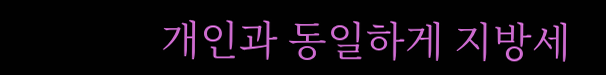개인과 동일하게 지방세